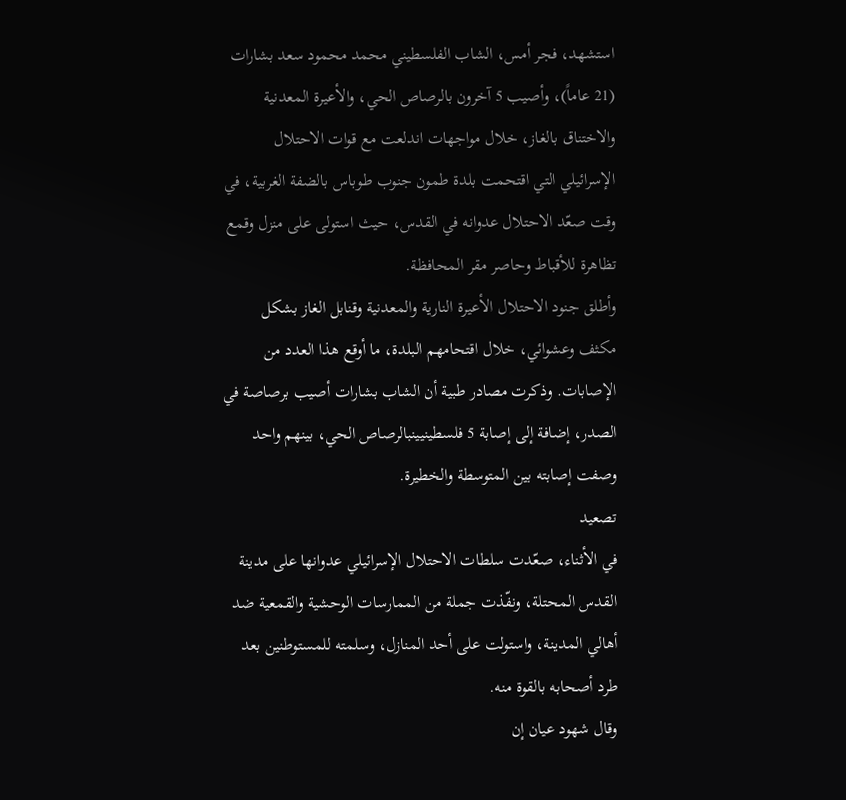استشهد، فجر أمس، الشاب الفلسطيني محمد محمود سعد بشارات (21 عاماً)، وأصيب 5 آخرون بالرصاص الحي، والأعيرة المعدنية والاختناق بالغاز، خلال مواجهات اندلعت مع قوات الاحتلال الإسرائيلي التي اقتحمت بلدة طمون جنوب طوباس بالضفة الغربية، في وقت صعّد الاحتلال عدوانه في القدس، حيث استولى على منزل وقمع تظاهرة للأقباط وحاصر مقر المحافظة.
وأطلق جنود الاحتلال الأعيرة النارية والمعدنية وقنابل الغاز بشكل مكثف وعشوائي، خلال اقتحامهم البلدة، ما أوقع هذا العدد من الإصابات. وذكرت مصادر طبية أن الشاب بشارات أصيب برصاصة في الصدر، إضافة إلى إصابة 5 فلسطينيينبالرصاص الحي، بينهم واحد وصفت إصابته بين المتوسطة والخطيرة.
تصعيد
في الأثناء، صعّدت سلطات الاحتلال الإسرائيلي عدوانها على مدينة القدس المحتلة، ونفّذت جملة من الممارسات الوحشية والقمعية ضد أهالي المدينة، واستولت على أحد المنازل، وسلمته للمستوطنين بعد طرد أصحابه بالقوة منه.
وقال شهود عيان إن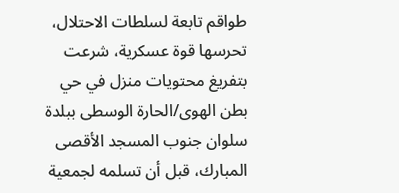طواقم تابعة لسلطات الاحتلال، تحرسها قوة عسكرية، شرعت بتفريغ محتويات منزل في حي بطن الهوى/الحارة الوسطى ببلدة سلوان جنوب المسجد الأقصى المبارك، قبل أن تسلمه لجمعية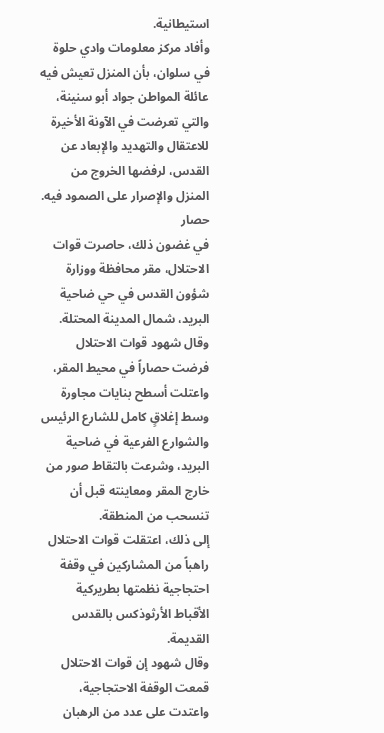استيطانية.
وأفاد مركز معلومات وادي حلوة في سلوان، بأن المنزل تعيش فيه عائلة المواطن جواد أبو سنينة، والتي تعرضت في الآونة الأخيرة للاعتقال والتهديد والإبعاد عن القدس، لرفضها الخروج من المنزل والإصرار على الصمود فيه.
حصار
في غضون ذلك، حاصرت قوات الاحتلال، مقر محافظة ووزارة شؤون القدس في حي ضاحية البريد، شمال المدينة المحتلة.
وقال شهود قوات الاحتلال فرضت حصاراً في محيط المقر، واعتلت أسطح بنايات مجاورة وسط إغلاقٍ كامل للشارع الرئيس والشوارع الفرعية في ضاحية البريد، وشرعت بالتقاط صور من خارج المقر ومعاينته قبل أن تنسحب من المنطقة.
إلى ذلك، اعتقلت قوات الاحتلال راهباً من المشاركين في وقفة احتجاجية نظمتها بطريركية الأقباط الأرثوذكس بالقدس القديمة.
وقال شهود إن قوات الاحتلال قمعت الوقفة الاحتجاجية، واعتدت على عدد من الرهبان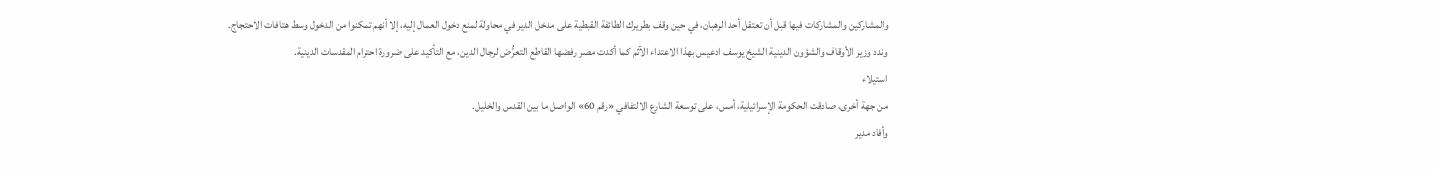والمشاركين والمشاركات فيها قبل أن تعتقل أحد الرهبان، في حين وقف بطريرك الطائفة القبطية على مدخل الدير في محاولة لمنع دخول العمال إليه، إلا أنهم تمكنوا من الدخول وسط هتافات الاحتجاج.
وندد وزير الأوقاف والشؤون الدينية الشيخ يوسف ادعيس بهذا الاعتداء الآثم كما أكدت مصر رفضها القاطع التعرُّض لرجال الدين، مع التأكيد على ضرورة احترام المقدسات الدينية.
استيلاء
من جهة أخرى، صادقت الحكومة الإسرائيلية، أمس، على توسعة الشارع الالتفافي «رقم 60» الواصل ما بين القدس والخليل.
وأفاد مدير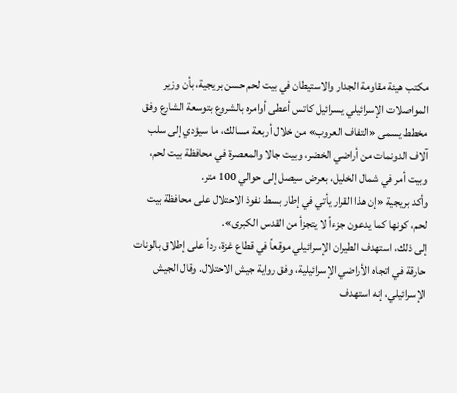مكتب هيئة مقاومة الجدار والاستيطان في بيت لحم حسن بريجية، بأن وزير المواصلات الإسرائيلي يسرائيل كاتس أعطى أوامره بالشروع بتوسعة الشارع وفق مخطط يسمى «التفاف العروب» من خلال أربعة مسالك، ما سيؤدي إلى سلب آلاف الدونمات من أراضي الخضر، وبيت جالا والمعصرة في محافظة بيت لحم، وبيت أمر في شمال الخليل، بعرض سيصل إلى حوالي 100 متر.
وأكد بريجية «إن هذا القرار يأتي في إطار بسط نفوذ الاحتلال على محافظة بيت لحم، كونها كما يدعون جزءاً لا يتجزأ من القدس الكبرى».
إلى ذلك، استهدف الطيران الإسرائيلي موقعاً في قطاع غزة، رداً على إطلاق بالونات حارقة في اتجاه الأراضي الإسرائيلية، وفق رواية جيش الاحتلال. وقال الجيش الإسرائيلي، إنه استهدف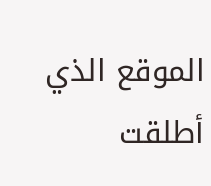الموقع الذي أطلقت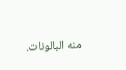منه البالونات.